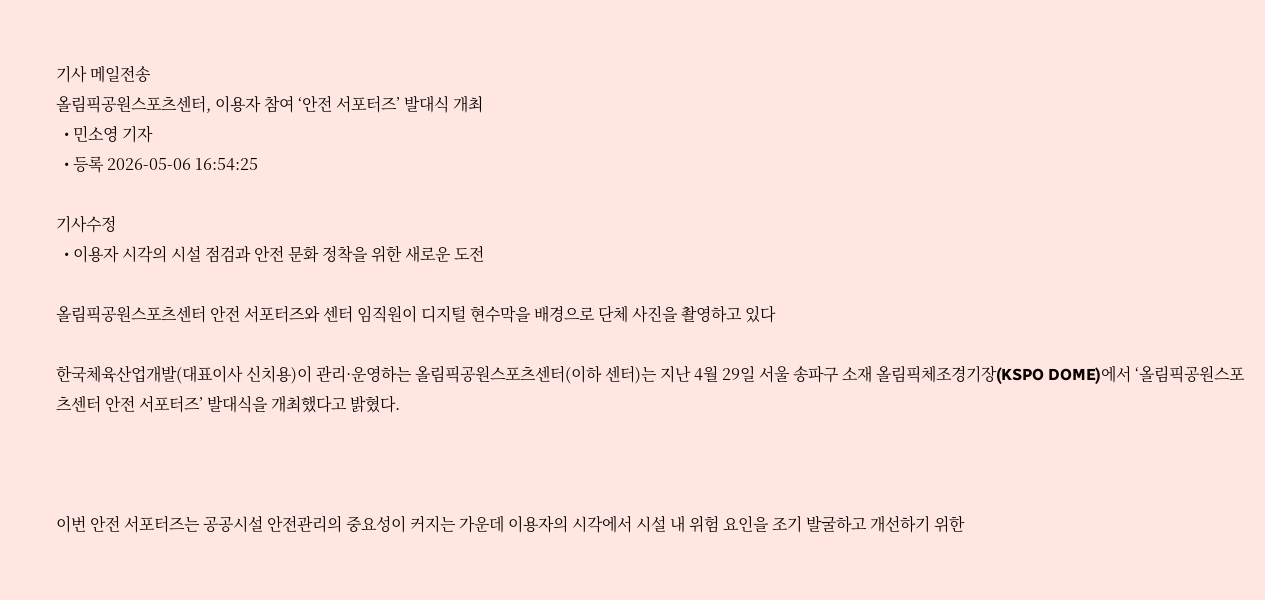기사 메일전송
올림픽공원스포츠센터, 이용자 참여 ‘안전 서포터즈’ 발대식 개최
  • 민소영 기자
  • 등록 2026-05-06 16:54:25

기사수정
  • 이용자 시각의 시설 점검과 안전 문화 정착을 위한 새로운 도전

올림픽공원스포츠센터 안전 서포터즈와 센터 임직원이 디지털 현수막을 배경으로 단체 사진을 촬영하고 있다

한국체육산업개발(대표이사 신치용)이 관리·운영하는 올림픽공원스포츠센터(이하 센터)는 지난 4월 29일 서울 송파구 소재 올림픽체조경기장(KSPO DOME)에서 ‘올림픽공원스포츠센터 안전 서포터즈’ 발대식을 개최했다고 밝혔다.



이번 안전 서포터즈는 공공시설 안전관리의 중요성이 커지는 가운데 이용자의 시각에서 시설 내 위험 요인을 조기 발굴하고 개선하기 위한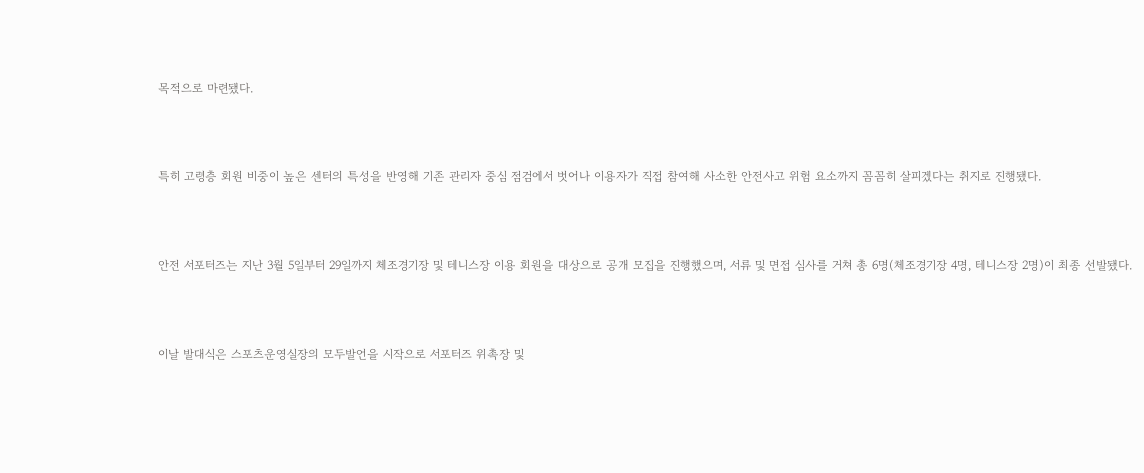목적으로 마련됐다.



특히 고령층 회원 비중이 높은 센터의 특성을 반영해 기존 관리자 중심 점검에서 벗어나 이용자가 직접 참여해 사소한 안전사고 위험 요소까지 꼼꼼히 살피겠다는 취지로 진행됐다.



안전 서포터즈는 지난 3월 5일부터 29일까지 체조경기장 및 테니스장 이용 회원을 대상으로 공개 모집을 진행했으며, 서류 및 면접 심사를 거쳐 총 6명(체조경기장 4명, 테니스장 2명)이 최종 선발됐다.



이날 발대식은 스포츠운영실장의 모두발언을 시작으로 서포터즈 위촉장 및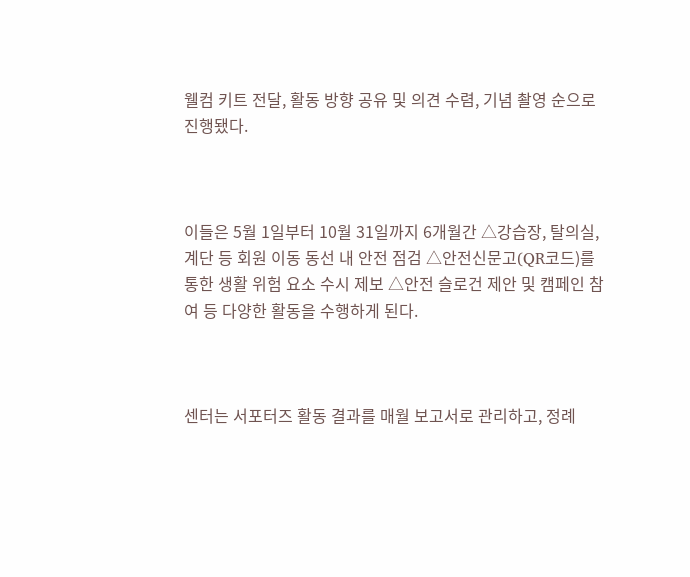웰컴 키트 전달, 활동 방향 공유 및 의견 수렴, 기념 촬영 순으로 진행됐다.



이들은 5월 1일부터 10월 31일까지 6개월간 △강습장, 탈의실, 계단 등 회원 이동 동선 내 안전 점검 △안전신문고(QR코드)를 통한 생활 위험 요소 수시 제보 △안전 슬로건 제안 및 캠페인 참여 등 다양한 활동을 수행하게 된다.



센터는 서포터즈 활동 결과를 매월 보고서로 관리하고, 정례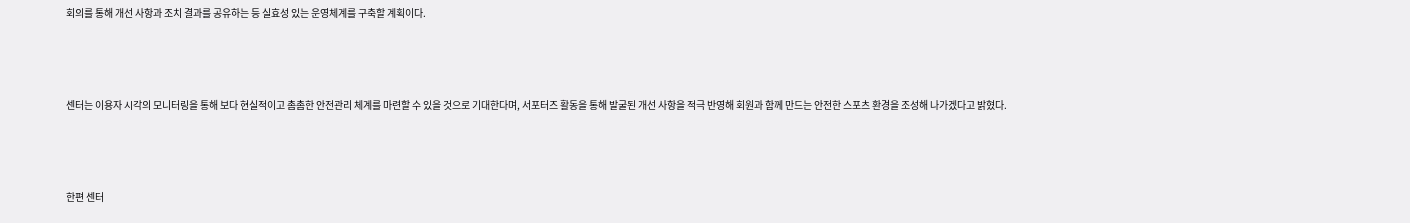회의를 통해 개선 사항과 조치 결과를 공유하는 등 실효성 있는 운영체계를 구축할 계획이다.



센터는 이용자 시각의 모니터링을 통해 보다 현실적이고 촘촘한 안전관리 체계를 마련할 수 있을 것으로 기대한다며, 서포터즈 활동을 통해 발굴된 개선 사항을 적극 반영해 회원과 함께 만드는 안전한 스포츠 환경을 조성해 나가겠다고 밝혔다.



한편 센터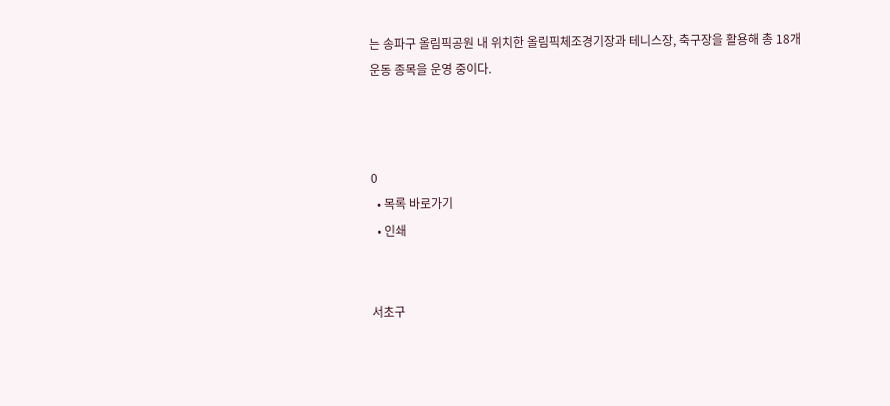는 송파구 올림픽공원 내 위치한 올림픽체조경기장과 테니스장, 축구장을 활용해 총 18개 운동 종목을 운영 중이다.



0
  • 목록 바로가기
  • 인쇄


서초구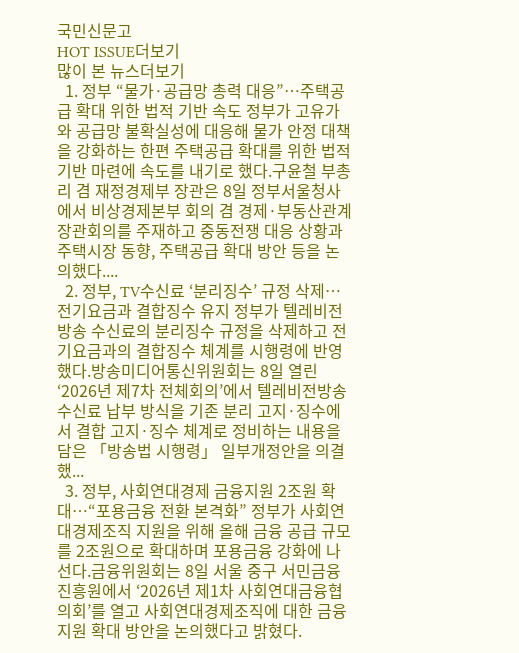국민신문고
HOT ISSUE더보기
많이 본 뉴스더보기
  1. 정부 “물가·공급망 총력 대응”…주택공급 확대 위한 법적 기반 속도 정부가 고유가와 공급망 불확실성에 대응해 물가 안정 대책을 강화하는 한편 주택공급 확대를 위한 법적 기반 마련에 속도를 내기로 했다.구윤철 부총리 겸 재정경제부 장관은 8일 정부서울청사에서 비상경제본부 회의 겸 경제·부동산관계장관회의를 주재하고 중동전쟁 대응 상황과 주택시장 동향, 주택공급 확대 방안 등을 논의했다....
  2. 정부, TV수신료 ‘분리징수’ 규정 삭제…전기요금과 결합징수 유지 정부가 텔레비전방송 수신료의 분리징수 규정을 삭제하고 전기요금과의 결합징수 체계를 시행령에 반영했다.방송미디어통신위원회는 8일 열린 ‘2026년 제7차 전체회의’에서 텔레비전방송 수신료 납부 방식을 기존 분리 고지·징수에서 결합 고지·징수 체계로 정비하는 내용을 담은 「방송법 시행령」 일부개정안을 의결했...
  3. 정부, 사회연대경제 금융지원 2조원 확대…“포용금융 전환 본격화” 정부가 사회연대경제조직 지원을 위해 올해 금융 공급 규모를 2조원으로 확대하며 포용금융 강화에 나선다.금융위원회는 8일 서울 중구 서민금융진흥원에서 ‘2026년 제1차 사회연대금융협의회’를 열고 사회연대경제조직에 대한 금융지원 확대 방안을 논의했다고 밝혔다.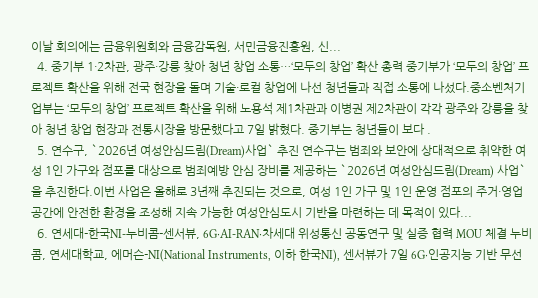이날 회의에는 금융위원회와 금융감독원, 서민금융진흥원, 신...
  4. 중기부 1·2차관, 광주·강릉 찾아 청년 창업 소통…‘모두의 창업’ 확산 총력 중기부가 ‘모두의 창업’ 프로젝트 확산을 위해 전국 현장을 돌며 기술·로컬 창업에 나선 청년들과 직접 소통에 나섰다.중소벤처기업부는 ‘모두의 창업’ 프로젝트 확산을 위해 노용석 제1차관과 이병권 제2차관이 각각 광주와 강릉을 찾아 청년 창업 현장과 전통시장을 방문했다고 7일 밝혔다. 중기부는 청년들이 보다 .
  5. 연수구, `2026년 여성안심드림(Dream)사업` 추진 연수구는 범죄와 보안에 상대적으로 취약한 여성 1인 가구와 점포를 대상으로 범죄예방 안심 장비를 제공하는 `2026년 여성안심드림(Dream) 사업`을 추진한다.이번 사업은 올해로 3년째 추진되는 것으로, 여성 1인 가구 및 1인 운영 점포의 주거·영업 공간에 안전한 환경을 조성해 지속 가능한 여성안심도시 기반을 마련하는 데 목적이 있다...
  6. 연세대-한국NI-누비콤-센서뷰, 6G·AI-RAN·차세대 위성통신 공동연구 및 실증 협력 MOU 체결 누비콤, 연세대학교, 에머슨-NI(National Instruments, 이하 한국NI), 센서뷰가 7일 6G·인공지능 기반 무선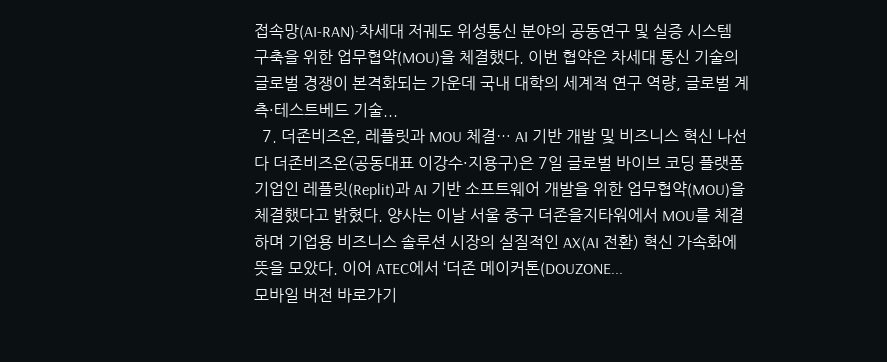접속망(AI-RAN)·차세대 저궤도 위성통신 분야의 공동연구 및 실증 시스템 구축을 위한 업무협약(MOU)을 체결했다. 이번 협약은 차세대 통신 기술의 글로벌 경쟁이 본격화되는 가운데 국내 대학의 세계적 연구 역량, 글로벌 계측·테스트베드 기술...
  7. 더존비즈온, 레플릿과 MOU 체결… AI 기반 개발 및 비즈니스 혁신 나선다 더존비즈온(공동대표 이강수·지용구)은 7일 글로벌 바이브 코딩 플랫폼 기업인 레플릿(Replit)과 AI 기반 소프트웨어 개발을 위한 업무협약(MOU)을 체결했다고 밝혔다. 양사는 이날 서울 중구 더존을지타워에서 MOU를 체결하며 기업용 비즈니스 솔루션 시장의 실질적인 AX(AI 전환) 혁신 가속화에 뜻을 모았다. 이어 ATEC에서 ‘더존 메이커톤(DOUZONE...
모바일 버전 바로가기